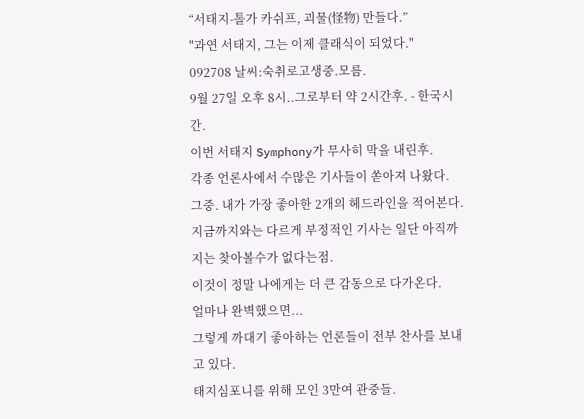“서태지-톨가 카쉬프, 괴물(怪物) 만들다.”
"과연 서태지, 그는 이제 클래식이 되었다."
092708 날씨:숙취로고생중.모름.
9월 27일 오후 8시..그로부터 약 2시간후. - 한국시간.
이번 서태지 Symphony가 무사히 막을 내린후.
각종 언론사에서 수많은 기사들이 쏟아져 나왔다.
그중. 내가 가장 좋아한 2개의 헤드라인을 적어본다.
지금까지와는 다르게 부정적인 기사는 일단 아직까지는 찾아볼수가 없다는점.
이것이 정말 나에게는 더 큰 감동으로 다가온다.
얼마나 완벽했으면...
그렇게 까대기 좋아하는 언론들이 전부 찬사를 보내고 있다.
태지심포니를 위해 모인 3만여 관중들.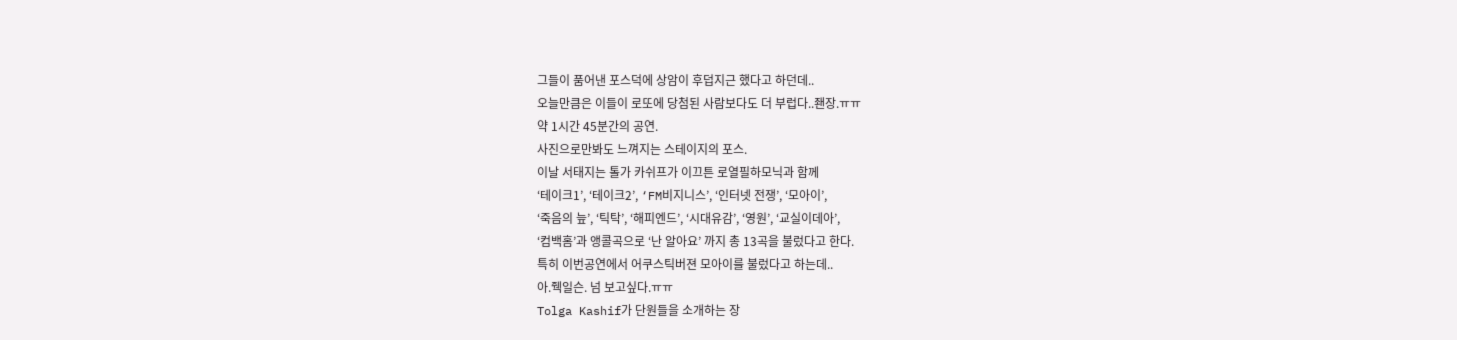그들이 품어낸 포스덕에 상암이 후덥지근 했다고 하던데..
오늘만큼은 이들이 로또에 당첨된 사람보다도 더 부럽다..좬장.ㅠㅠ
약 1시간 45분간의 공연.
사진으로만봐도 느껴지는 스테이지의 포스.
이날 서태지는 톨가 카쉬프가 이끄튼 로열필하모닉과 함께
‘테이크1’, ‘테이크2’, ‘FM비지니스’, ‘인터넷 전쟁’, ‘모아이’,
‘죽음의 늪’, ‘틱탁’, ‘해피엔드’, ‘시대유감’, ‘영원’, ‘교실이데아’,
‘컴백홈’과 앵콜곡으로 ‘난 알아요’ 까지 총 13곡을 불렀다고 한다.
특히 이번공연에서 어쿠스틱버젼 모아이를 불렀다고 하는데..
아.줵일슨. 넘 보고싶다.ㅠㅠ
Tolga Kashif가 단원들을 소개하는 장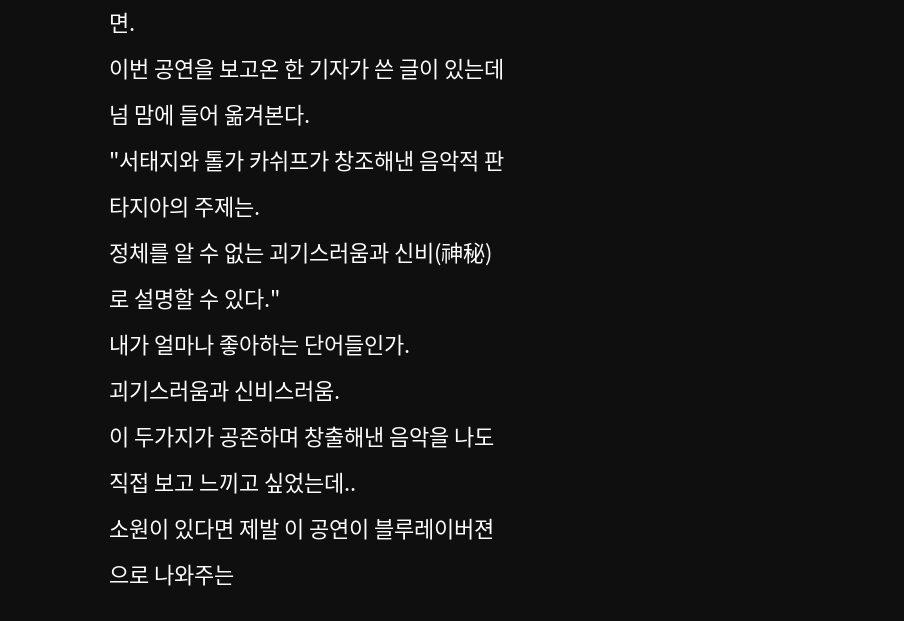면.
이번 공연을 보고온 한 기자가 쓴 글이 있는데 넘 맘에 들어 옮겨본다.
"서태지와 톨가 카쉬프가 창조해낸 음악적 판타지아의 주제는.
정체를 알 수 없는 괴기스러움과 신비(神秘)로 설명할 수 있다."
내가 얼마나 좋아하는 단어들인가.
괴기스러움과 신비스러움.
이 두가지가 공존하며 창출해낸 음악을 나도 직접 보고 느끼고 싶었는데..
소원이 있다면 제발 이 공연이 블루레이버젼으로 나와주는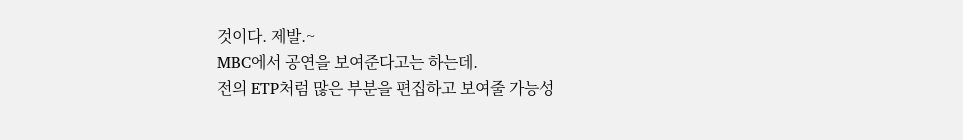것이다. 제발.~
MBC에서 공연을 보여준다고는 하는데.
전의 ETP처럼 많은 부분을 편집하고 보여줄 가능성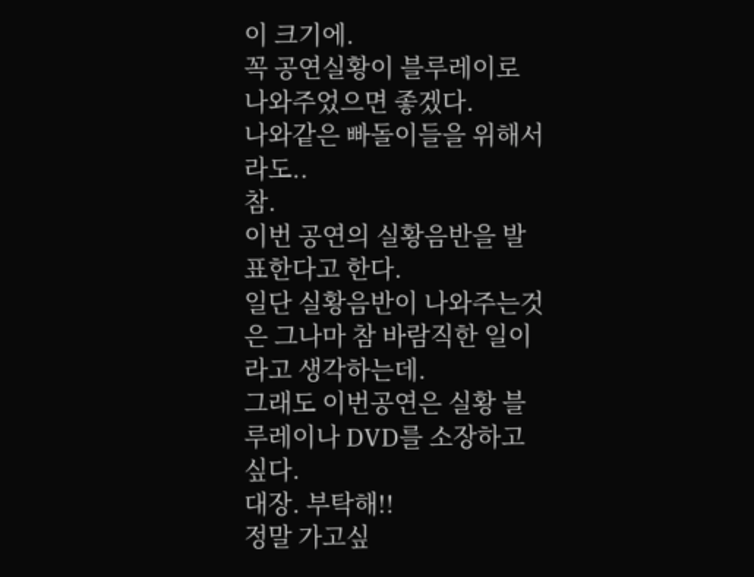이 크기에.
꼭 공연실황이 블루레이로 나와주었으면 좋겠다.
나와같은 빠돌이들을 위해서라도..
참.
이번 공연의 실황음반을 발표한다고 한다.
일단 실황음반이 나와주는것은 그나마 참 바람직한 일이라고 생각하는데.
그래도 이번공연은 실황 블루레이나 DVD를 소장하고 싶다.
대장. 부탁해!!
정말 가고싶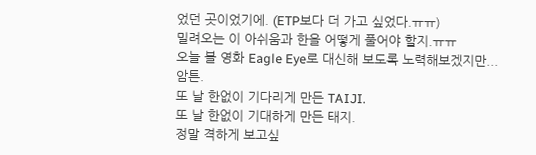었던 곳이었기에. (ETP보다 더 가고 싶었다.ㅠㅠ)
밀려오는 이 아쉬움과 한을 어떻게 풀어야 할지.ㅠㅠ
오늘 볼 영화 Eagle Eye로 대신해 보도록 노력해보겠지만...
암튼.
또 날 한없이 기다리게 만든 TAIJI.
또 날 한없이 기대하게 만든 태지.
정말 격하게 보고싶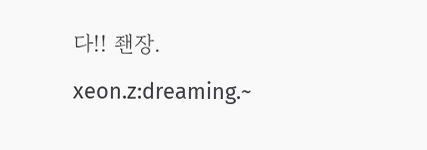다!! 좬장.
xeon.z:dreaming.~